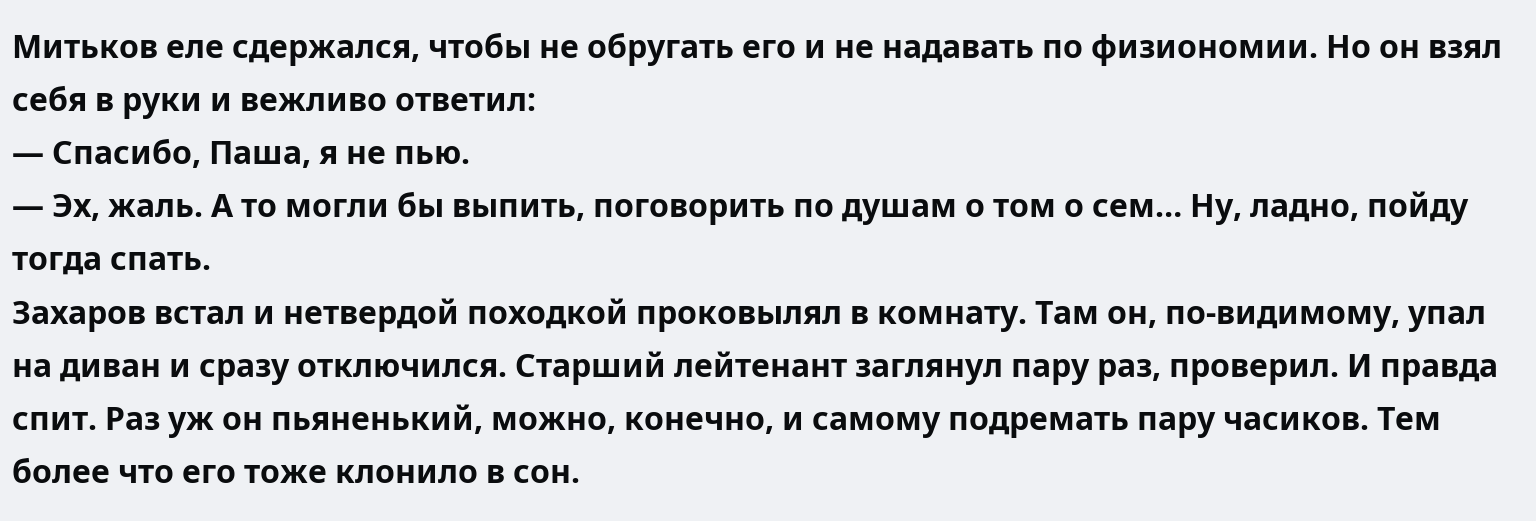Митьков еле сдержался, чтобы не обругать его и не надавать по физиономии. Но он взял себя в руки и вежливо ответил:
— Спасибо, Паша, я не пью.
— Эх, жаль. А то могли бы выпить, поговорить по душам о том о сем… Ну, ладно, пойду тогда спать.
Захаров встал и нетвердой походкой проковылял в комнату. Там он, по-видимому, упал на диван и сразу отключился. Старший лейтенант заглянул пару раз, проверил. И правда спит. Раз уж он пьяненький, можно, конечно, и самому подремать пару часиков. Тем более что его тоже клонило в сон.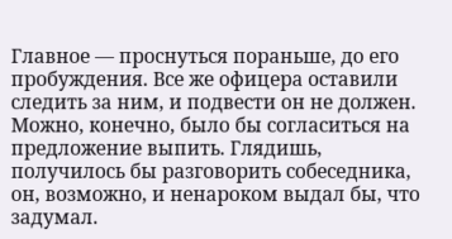Главное — проснуться пораньше, до его пробуждения. Все же офицера оставили следить за ним, и подвести он не должен. Можно, конечно, было бы согласиться на предложение выпить. Глядишь, получилось бы разговорить собеседника, он, возможно, и ненароком выдал бы, что задумал.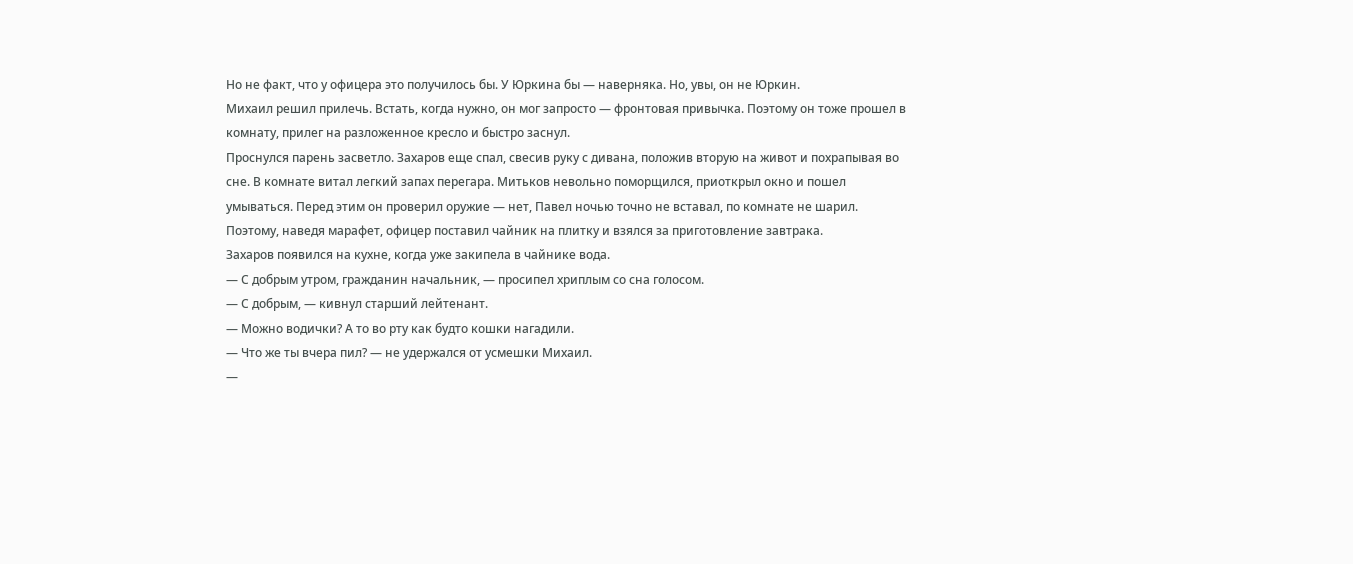Но не факт, что у офицера это получилось бы. У Юркина бы — наверняка. Но, увы, он не Юркин.
Михаил решил прилечь. Встать, когда нужно, он мог запросто — фронтовая привычка. Поэтому он тоже прошел в комнату, прилег на разложенное кресло и быстро заснул.
Проснулся парень засветло. Захаров еще спал, свесив руку с дивана, положив вторую на живот и похрапывая во сне. В комнате витал легкий запах перегара. Митьков невольно поморщился, приоткрыл окно и пошел умываться. Перед этим он проверил оружие — нет, Павел ночью точно не вставал, по комнате не шарил. Поэтому, наведя марафет, офицер поставил чайник на плитку и взялся за приготовление завтрака.
Захаров появился на кухне, когда уже закипела в чайнике вода.
— С добрым утром, гражданин начальник, — просипел хриплым со сна голосом.
— С добрым, — кивнул старший лейтенант.
— Можно водички? А то во рту как будто кошки нагадили.
— Что же ты вчера пил? — не удержался от усмешки Михаил.
—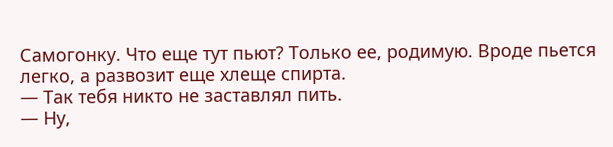Самогонку. Что еще тут пьют? Только ее, родимую. Вроде пьется легко, а развозит еще хлеще спирта.
— Так тебя никто не заставлял пить.
— Ну,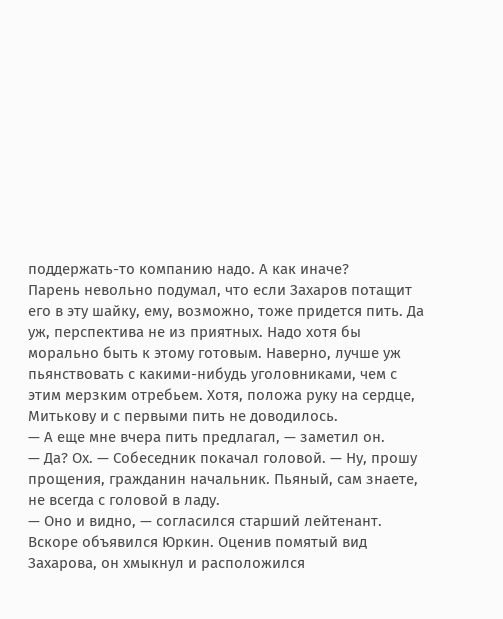поддержать-то компанию надо. А как иначе?
Парень невольно подумал, что если Захаров потащит его в эту шайку, ему, возможно, тоже придется пить. Да уж, перспектива не из приятных. Надо хотя бы морально быть к этому готовым. Наверно, лучше уж пьянствовать с какими-нибудь уголовниками, чем с этим мерзким отребьем. Хотя, положа руку на сердце, Митькову и с первыми пить не доводилось.
— А еще мне вчера пить предлагал, — заметил он.
— Да? Ох. — Собеседник покачал головой. — Ну, прошу прощения, гражданин начальник. Пьяный, сам знаете, не всегда с головой в ладу.
— Оно и видно, — согласился старший лейтенант.
Вскоре объявился Юркин. Оценив помятый вид Захарова, он хмыкнул и расположился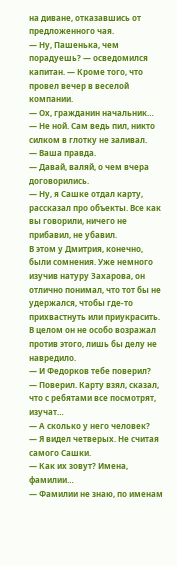на диване, отказавшись от предложенного чая.
— Ну, Пашенька, чем порадуешь? — осведомился капитан. — Кроме того, что провел вечер в веселой компании.
— Ох, гражданин начальник…
— Не ной. Сам ведь пил, никто силком в глотку не заливал.
— Ваша правда.
— Давай, валяй, о чем вчера договорились.
— Ну, я Сашке отдал карту, рассказал про объекты. Все как вы говорили, ничего не прибавил, не убавил.
В этом у Дмитрия, конечно, были сомнения. Уже немного изучив натуру Захарова, он отлично понимал, что тот бы не удержался, чтобы где-то прихвастнуть или приукрасить. В целом он не особо возражал против этого, лишь бы делу не навредило.
— И Федорков тебе поверил?
— Поверил. Карту взял, сказал, что с ребятами все посмотрят, изучат…
— А сколько у него человек?
— Я видел четверых. Не считая самого Сашки.
— Как их зовут? Имена, фамилии…
— Фамилии не знаю, по именам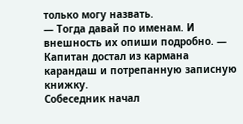только могу назвать.
— Тогда давай по именам. И внешность их опиши подробно. — Капитан достал из кармана карандаш и потрепанную записную книжку.
Собеседник начал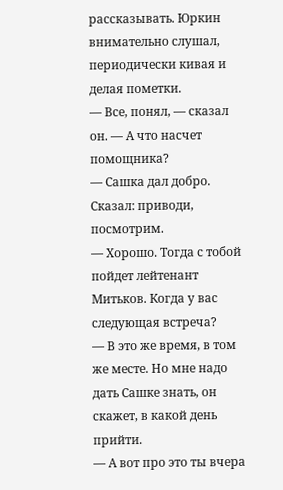рассказывать. Юркин внимательно слушал, периодически кивая и делая пометки.
— Все, понял, — сказал он. — А что насчет помощника?
— Сашка дал добро. Сказал: приводи, посмотрим.
— Хорошо. Тогда с тобой пойдет лейтенант Митьков. Когда у вас следующая встреча?
— В это же время, в том же месте. Но мне надо дать Сашке знать, он скажет, в какой день прийти.
— А вот про это ты вчера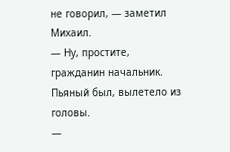не говорил, — заметил Михаил.
— Ну, простите, гражданин начальник. Пьяный был, вылетело из головы.
—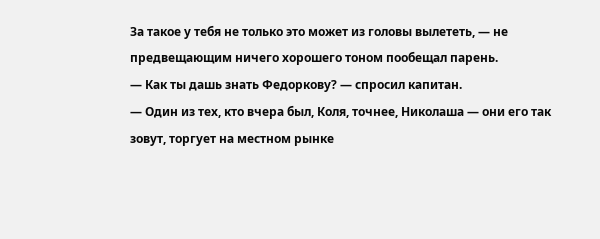За такое у тебя не только это может из головы вылететь, — не предвещающим ничего хорошего тоном пообещал парень.
— Как ты дашь знать Федоркову? — спросил капитан.
— Один из тех, кто вчера был, Коля, точнее, Николаша — они его так зовут, торгует на местном рынке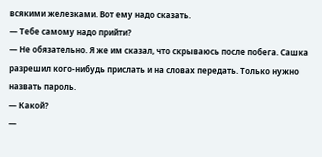всякими железками. Вот ему надо сказать.
— Тебе самому надо прийти?
— Не обязательно. Я же им сказал, что скрываюсь после побега. Сашка разрешил кого-нибудь прислать и на словах передать. Только нужно назвать пароль.
— Какой?
—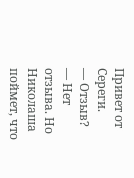Привет от Сереги.
— Отзыв?
— Нет отзыва. Но Николаша поймет, что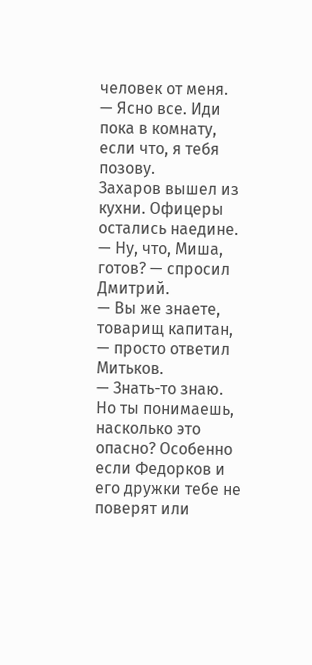человек от меня.
— Ясно все. Иди пока в комнату, если что, я тебя позову.
Захаров вышел из кухни. Офицеры остались наедине.
— Ну, что, Миша, готов? — спросил Дмитрий.
— Вы же знаете, товарищ капитан, — просто ответил Митьков.
— Знать-то знаю. Но ты понимаешь, насколько это опасно? Особенно если Федорков и его дружки тебе не поверят или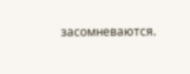засомневаются.